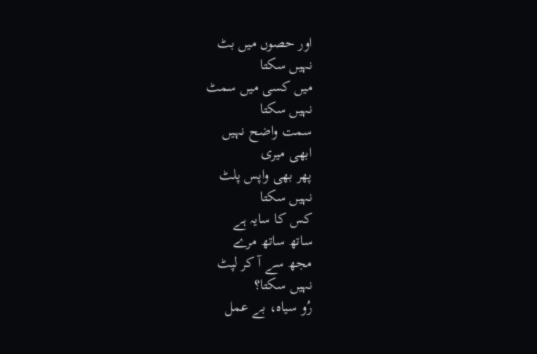اور حصوں میں بٹ
نہیں سکتا
میں کسی میں سمٹ
نہیں سکتا
سمت واضح نہیں
ابھی میری
پھر بھی واپس پلٹ
نہیں سکتا
کس کا سایہ ہے
ساتھ ساتھ مرے
مجھ سے آ کر لپٹ
نہیں سکتا؟
رُو سیاہ، بے عمل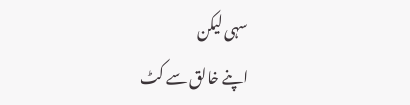سہی لیکن
اپنے خالق سے کٹ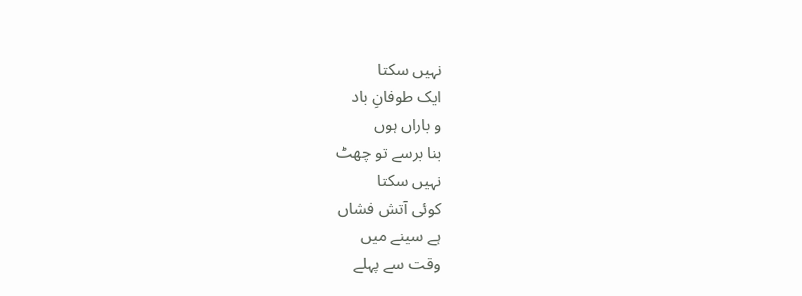نہیں سکتا
ایک طوفانِ باد
و باراں ہوں
بنا برسے تو چھٹ
نہیں سکتا
کوئی آتش فشاں
ہے سینے میں
وقت سے پہلے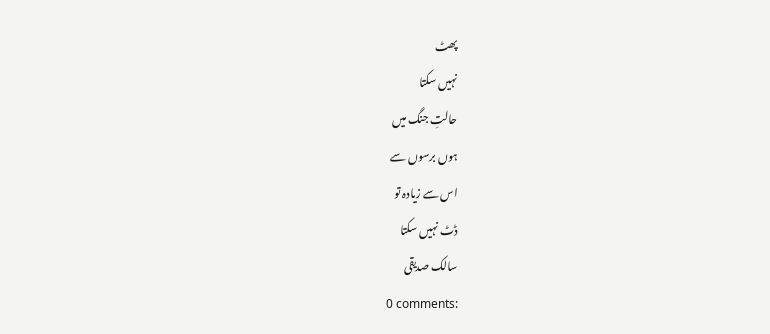پھٹ
نہیں سکتا
حالتِ جنگ میں
ہوں برسوں سے
اس سے زیادہ تو
ڈٹ نہیں سکتا
سالک صدیقی
0 comments: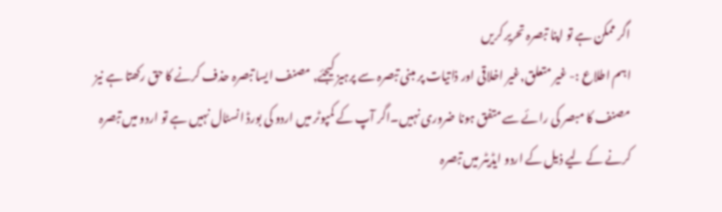اگر ممکن ہے تو اپنا تبصرہ تحریر کریں
اہم اطلاع :- غیر متعلق,غیر اخلاقی اور ذاتیات پر مبنی تبصرہ سے پرہیز کیجئے, مصنف ایسا تبصرہ حذف کرنے کا حق رکھتا ہے نیز مصنف کا مبصر کی رائے سے متفق ہونا ضروری نہیں۔اگر آپ کے کمپوٹر میں اردو کی بورڈ انسٹال نہیں ہے تو اردو میں تبصرہ کرنے کے لیے ذیل کے اردو ایڈیٹر میں تبصرہ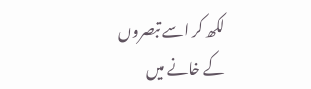لکھ کر اسے تبصروں کے خانے میں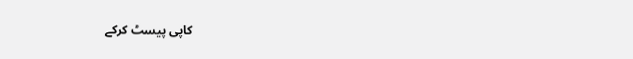کاپی پیسٹ کرکے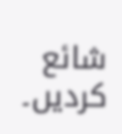شائع کردیں۔